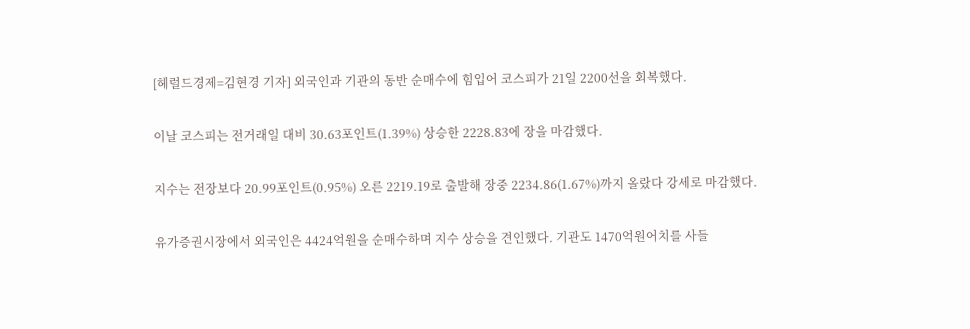[헤럴드경제=김현경 기자] 외국인과 기관의 동반 순매수에 힘입어 코스피가 21일 2200선을 회복했다.

이날 코스피는 전거래일 대비 30.63포인트(1.39%) 상승한 2228.83에 장을 마감했다.

지수는 전장보다 20.99포인트(0.95%) 오른 2219.19로 출발해 장중 2234.86(1.67%)까지 올랐다 강세로 마감했다.

유가증권시장에서 외국인은 4424억원을 순매수하며 지수 상승을 견인했다. 기관도 1470억원어치를 사들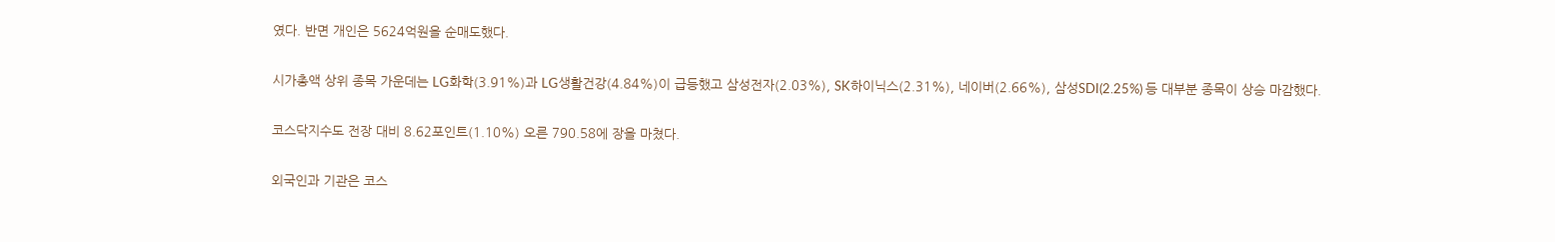였다. 반면 개인은 5624억원을 순매도했다.

시가총액 상위 종목 가운데는 LG화학(3.91%)과 LG생활건강(4.84%)이 급등했고 삼성전자(2.03%), SK하이닉스(2.31%), 네이버(2.66%), 삼성SDI(2.25%) 등 대부분 종목이 상승 마감했다.

코스닥지수도 전장 대비 8.62포인트(1.10%) 오른 790.58에 장을 마쳤다.

외국인과 기관은 코스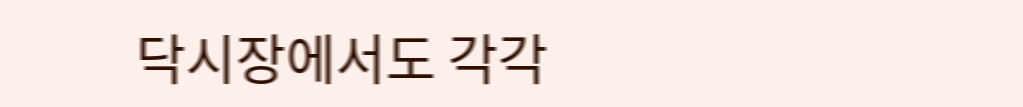닥시장에서도 각각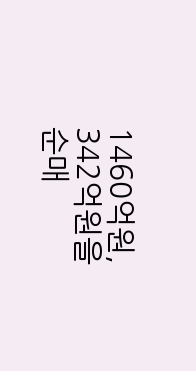1460억원, 342억원을 순매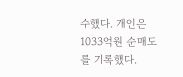수했다. 개인은 1033억원 순매도를 기록했다.